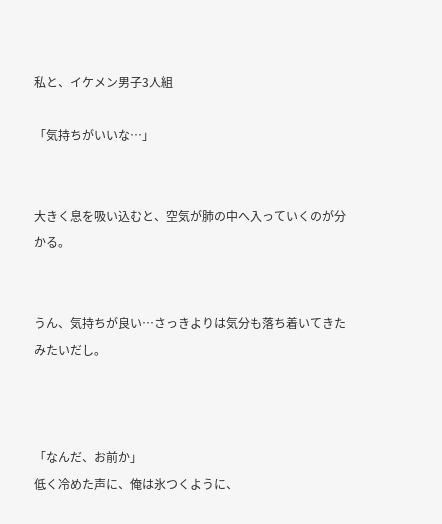私と、イケメン男子3人組

「気持ちがいいな…」


大きく息を吸い込むと、空気が肺の中へ入っていくのが分かる。


うん、気持ちが良い…さっきよりは気分も落ち着いてきたみたいだし。



「なんだ、お前か」
低く冷めた声に、俺は氷つくように、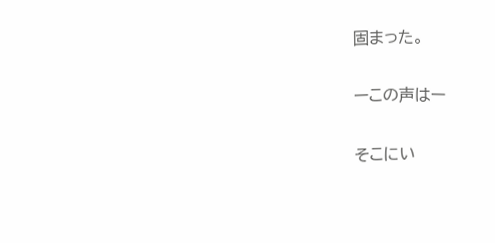固まった。


ーこの声はー


そこにい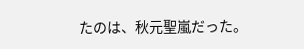たのは、秋元聖嵐だった。